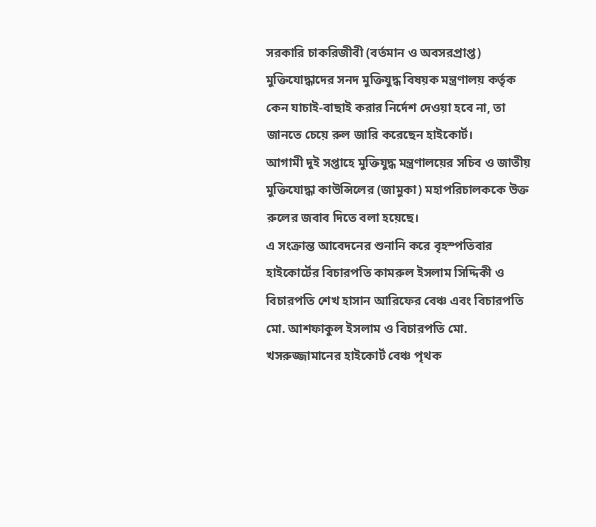সরকারি চাকরিজীবী (বর্তমান ও অবসরপ্রাপ্ত) মুক্তিযোদ্ধাদের সনদ মুক্তিযুদ্ধ বিষয়ক মন্ত্রণালয় কর্তৃক কেন যাচাই-বাছাই করার নির্দেশ দেওয়া হবে না, তা জানতে চেয়ে রুল জারি করেছেন হাইকোর্ট।
আগামী দুই সপ্তাহে মুক্তিযুদ্ধ মন্ত্রণালয়ের সচিব ও জাতীয় মুক্তিযোদ্ধা কাউন্সিলের (জামুকা) মহাপরিচালককে উক্ত রুলের জবাব দিতে বলা হয়েছে।
এ সংক্রান্ত আবেদনের শুনানি করে বৃহস্পতিবার হাইকোর্টের বিচারপতি কামরুল ইসলাম সিদ্দিকী ও বিচারপতি শেখ হাসান আরিফের বেঞ্চ এবং বিচারপতি মো. আশফাকুল ইসলাম ও বিচারপতি মো. খসরুজ্জামানের হাইকোর্ট বেঞ্চ পৃথক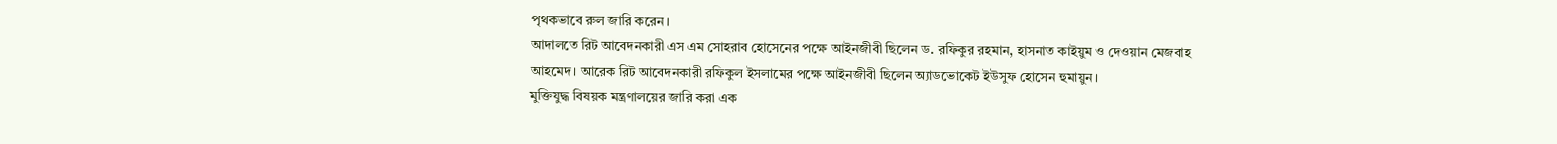পৃথকভাবে রুল জারি করেন।
আদালতে রিট আবেদনকারী এস এম সোহরাব হোসেনের পক্ষে আইনজীবী ছিলেন ড. রফিকুর রহমান, হাসনাত কাইয়ুম ও দেওয়ান মেজবাহ আহমেদ। আরেক রিট আবেদনকারী রফিকুল ইসলামের পক্ষে আইনজীবী ছিলেন অ্যাডভোকেট ইউসুফ হোসেন হুমায়ুন।
মুক্তিযুদ্ধ বিষয়ক মন্ত্রণালয়ের জারি করা এক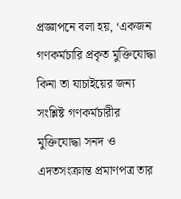প্রজ্ঞাপনে বলা হয়, ‘একজন গণকর্মচারি প্রকৃত মুক্তিযোদ্ধা কিনা তা যাচাইয়ের জন্য সংশ্লিষ্ট গণকর্মচারীর মুক্তিযোদ্ধা সনদ ও এদতসংক্রান্ত প্রমাণপত্র তার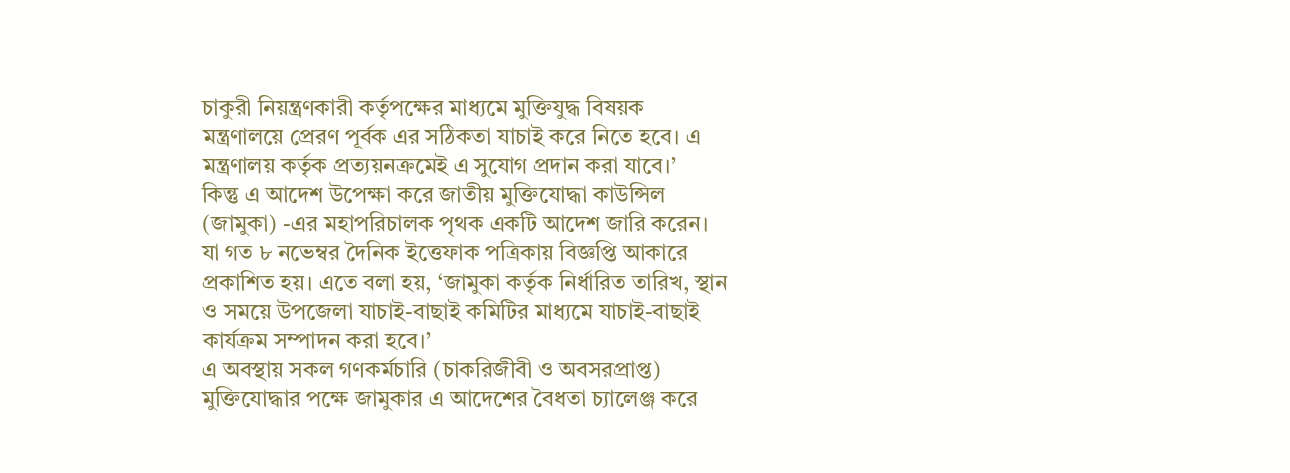চাকুরী নিয়ন্ত্রণকারী কর্তৃপক্ষের মাধ্যমে মুক্তিযুদ্ধ বিষয়ক মন্ত্রণালয়ে প্রেরণ পূর্বক এর সঠিকতা যাচাই করে নিতে হবে। এ মন্ত্রণালয় কর্তৃক প্রত্যয়নক্রমেই এ সুযোগ প্রদান করা যাবে।’
কিন্তু এ আদেশ উপেক্ষা করে জাতীয় মুক্তিযোদ্ধা কাউন্সিল (জামুকা) -এর মহাপরিচালক পৃথক একটি আদেশ জারি করেন। যা গত ৮ নভেম্বর দৈনিক ইত্তেফাক পত্রিকায় বিজ্ঞপ্তি আকারে প্রকাশিত হয়। এতে বলা হয়, ‘জামুকা কর্তৃক নির্ধারিত তারিখ, স্থান ও সময়ে উপজেলা যাচাই-বাছাই কমিটির মাধ্যমে যাচাই-বাছাই কার্যক্রম সম্পাদন করা হবে।’
এ অবস্থায় সকল গণকর্মচারি (চাকরিজীবী ও অবসরপ্রাপ্ত) মুক্তিযোদ্ধার পক্ষে জামুকার এ আদেশের বৈধতা চ্যালেঞ্জ করে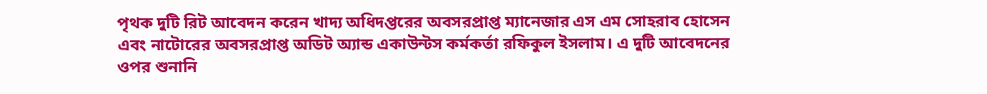পৃথক দুটি রিট আবেদন করেন খাদ্য অধিদপ্তরের অবসরপ্রাপ্ত ম্যানেজার এস এম সোহরাব হোসেন এবং নাটোরের অবসরপ্রাপ্ত অডিট অ্যান্ড একাউন্টস কর্মকর্তা রফিকুল ইসলাম। এ দুটি আবেদনের ওপর শুনানি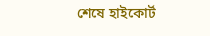শেষে হাইকোর্ট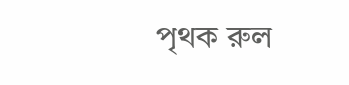পৃথক রুল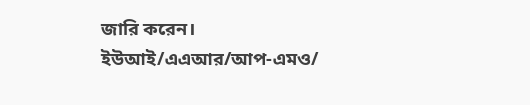জারি করেন।
ইউআই/এএআর/আপ-এমও/